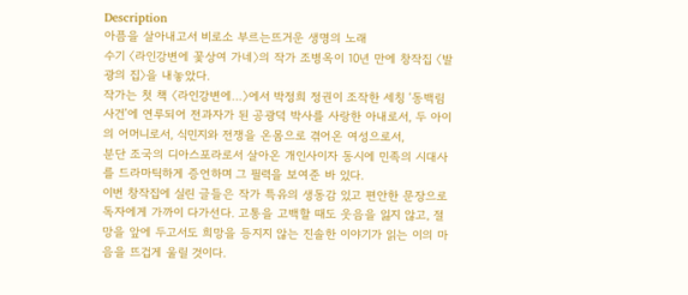Description
아픔을 살아내고서 비로소 부르는뜨거운 생명의 노래
수기 〈라인강변에 꽃상여 가네〉의 작가 조병옥이 10년 만에 창작집 〈발광의 집〉을 내놓았다.
작가는 첫 책 〈라인강변에…〉에서 박정희 정권이 조작한 세칭 ‘동백림 사건’에 연루되어 전과자가 된 공광덕 박사를 사랑한 아내로서, 두 아이의 어머니로서, 식민지와 전쟁을 온몸으로 겪어온 여성으로서,
분단 조국의 디아스포라로서 살아온 개인사이자 동시에 민족의 시대사를 드라마틱하게 증언하며 그 필력을 보여준 바 있다.
이번 창작집에 실린 글들은 작가 특유의 생동감 있고 편안한 문장으로 독자에게 가까이 다가선다. 고통을 고백할 때도 웃음을 잃지 않고, 절망을 앞에 두고서도 희망을 등지지 않는 진솔한 이야기가 읽는 이의 마음을 뜨겁게 울릴 것이다.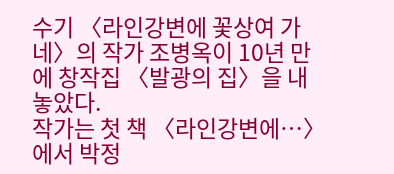수기 〈라인강변에 꽃상여 가네〉의 작가 조병옥이 10년 만에 창작집 〈발광의 집〉을 내놓았다.
작가는 첫 책 〈라인강변에…〉에서 박정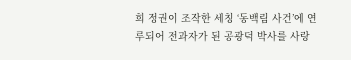희 정권이 조작한 세칭 ‘동백림 사건’에 연루되어 전과자가 된 공광덕 박사를 사랑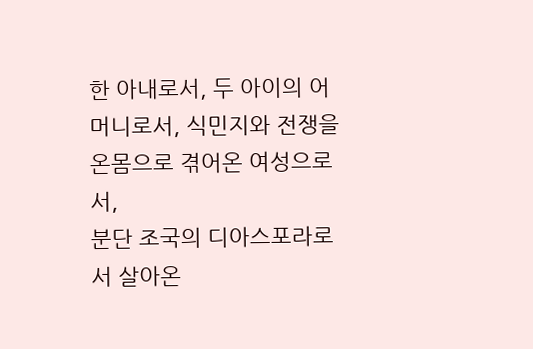한 아내로서, 두 아이의 어머니로서, 식민지와 전쟁을 온몸으로 겪어온 여성으로서,
분단 조국의 디아스포라로서 살아온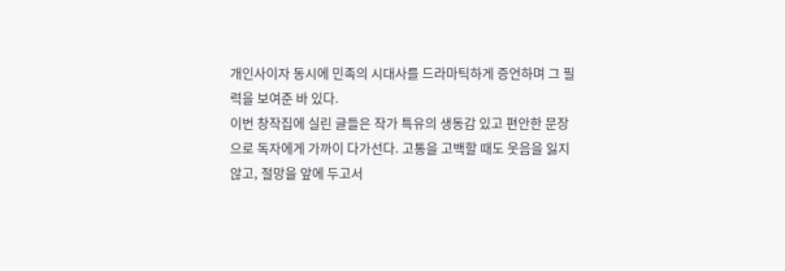개인사이자 동시에 민족의 시대사를 드라마틱하게 증언하며 그 필력을 보여준 바 있다.
이번 창작집에 실린 글들은 작가 특유의 생동감 있고 편안한 문장으로 독자에게 가까이 다가선다. 고통을 고백할 때도 웃음을 잃지 않고, 절망을 앞에 두고서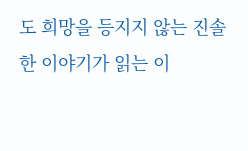도 희망을 등지지 않는 진솔한 이야기가 읽는 이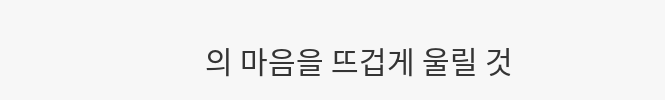의 마음을 뜨겁게 울릴 것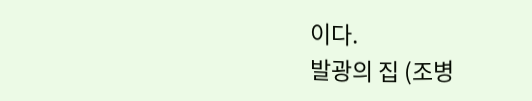이다.
발광의 집 (조병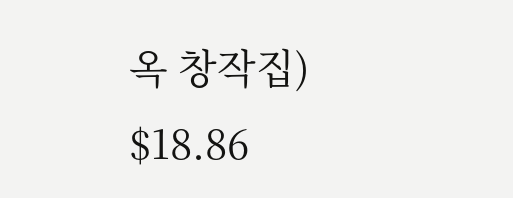옥 창작집)
$18.86